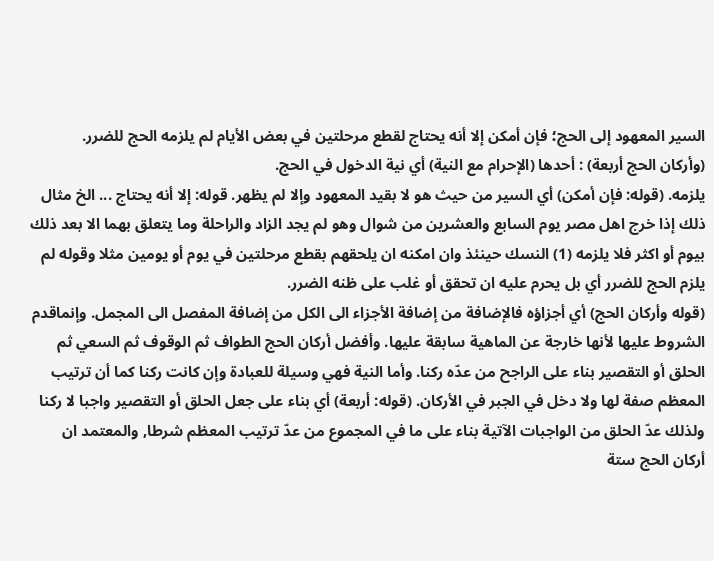السير المعهود إلى الحج؛ فإن أمكن إلا أنه يحتاج لقطع مرحلتين في بعض الأيام لم يلزمه الحج للضرر.
(وأركان الحج أربعة) : أحدها (الإحرام مع النية) أي نية الدخول في الحج.
يلزمه. (قوله: فإن أمكن) أي السير من حيث هو لا بقيد المعهود وإلا لم يظهر. قوله: إلا أنه يحتاج ... الخ مثال ذلك إذا خرج اهل مصر يوم السابع والعشرين من شوال وهو لم يجد الزاد والراحلة وما يتعلق بهما الا بعد ذلك بيوم أو اكثر فلا يلزمه (1) النسك حينئذ وان امكنه ان يلحقهم بقطع مرحلتين في يوم أو يومين مثلا وقوله لم يلزم الحج للضرر أي بل يحرم عليه ان تحقق أو غلب على ظنه الضرر.
(قوله وأركان الحج) أي أجزاؤه فالإضافة من إضافة الأجزاء الى الكل من إضافة المفصل الى المجمل. وإنماقدم الشروط عليها لأنها خارجة عن الماهية سابقة عليها. وأفضل أركان الحج الطواف ثم الوقوف ثم السعي ثم الحلق أو التقصير بناء على الراجح من عدّه ركنا. وأما النية فهي وسيلة للعبادة وإن كانت ركنا كما أن ترتيب المعظم صفة لها ولا دخل في الجبر في الأركان. (قوله: أربعة) أي بناء على جعل الحلق أو التقصير واجبا لا ركنا ولذلك عدّ الحلق من الواجبات الآتية بناء على ما في المجموع من عدّ ترتيب المعظم شرطا, والمعتمد ان أركان الحج ستة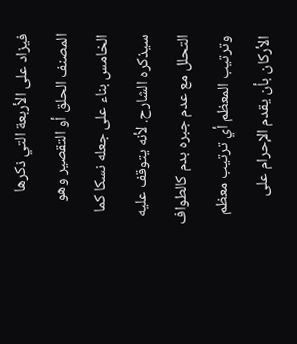فيزاد على الأربعة التي ذكرها المصنف الحلق أو التقصير وهو الخامس بناء على جعله نسكا كما سيذكره الشارح. لأنه يتوقف عليه التحلل مع عدم جبره بدم كالطواف وترتيب المعظم أي ترتيب معظم الأركان بأن يقدم الإحرام على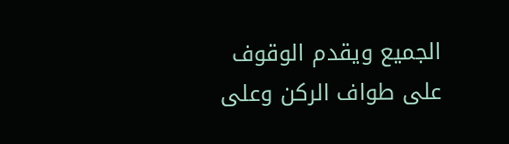الجميع ويقدم الوقوف على طواف الركن وعلى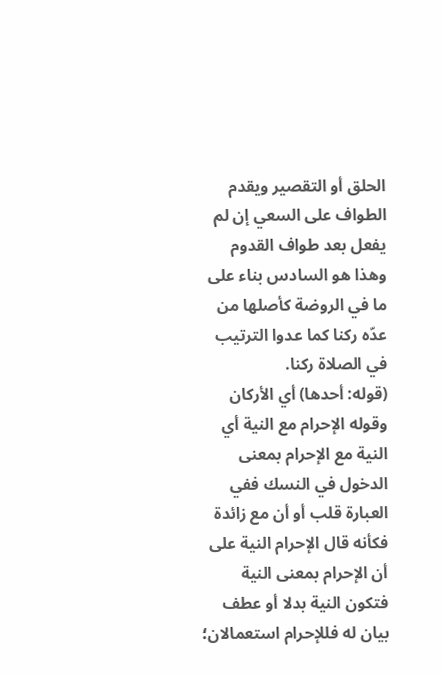الحلق أو التقصير ويقدم الطواف على السعي إن لم يفعل بعد طواف القدوم وهذا هو السادس بناء على ما في الروضة كأصلها من عدّه ركنا كما عدوا الترتيب في الصلاة ركنا.
(قوله: أحدها) أي الأركان وقوله الإحرام مع النية أي النية مع الإحرام بمعنى الدخول في النسك ففي العبارة قلب أو أن مع زائدة فكأنه قال الإحرام النية على أن الإحرام بمعنى النية فتكون النية بدلا أو عطف بيان له فللإحرام استعمالان؛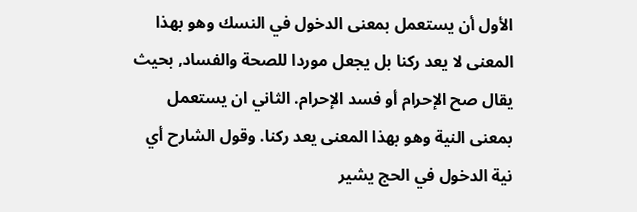الأول أن يستعمل بمعنى الدخول في النسك وهو بهذا المعنى لا يعد ركنا بل يجعل موردا للصحة والفساد, بحيث يقال صح الإحرام أو فسد الإحرام. الثاني ان يستعمل بمعنى النية وهو بهذا المعنى يعد ركنا. وقول الشارح أي نية الدخول في الحج يشير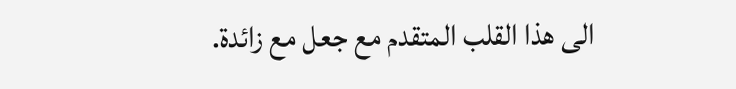الى هذا القلب المتقدم مع جعل مع زائدة.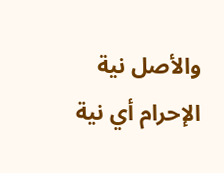والأصل نية الإحرام أي نية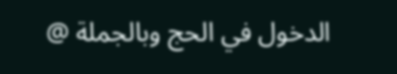الدخول في الحج وبالجملة @